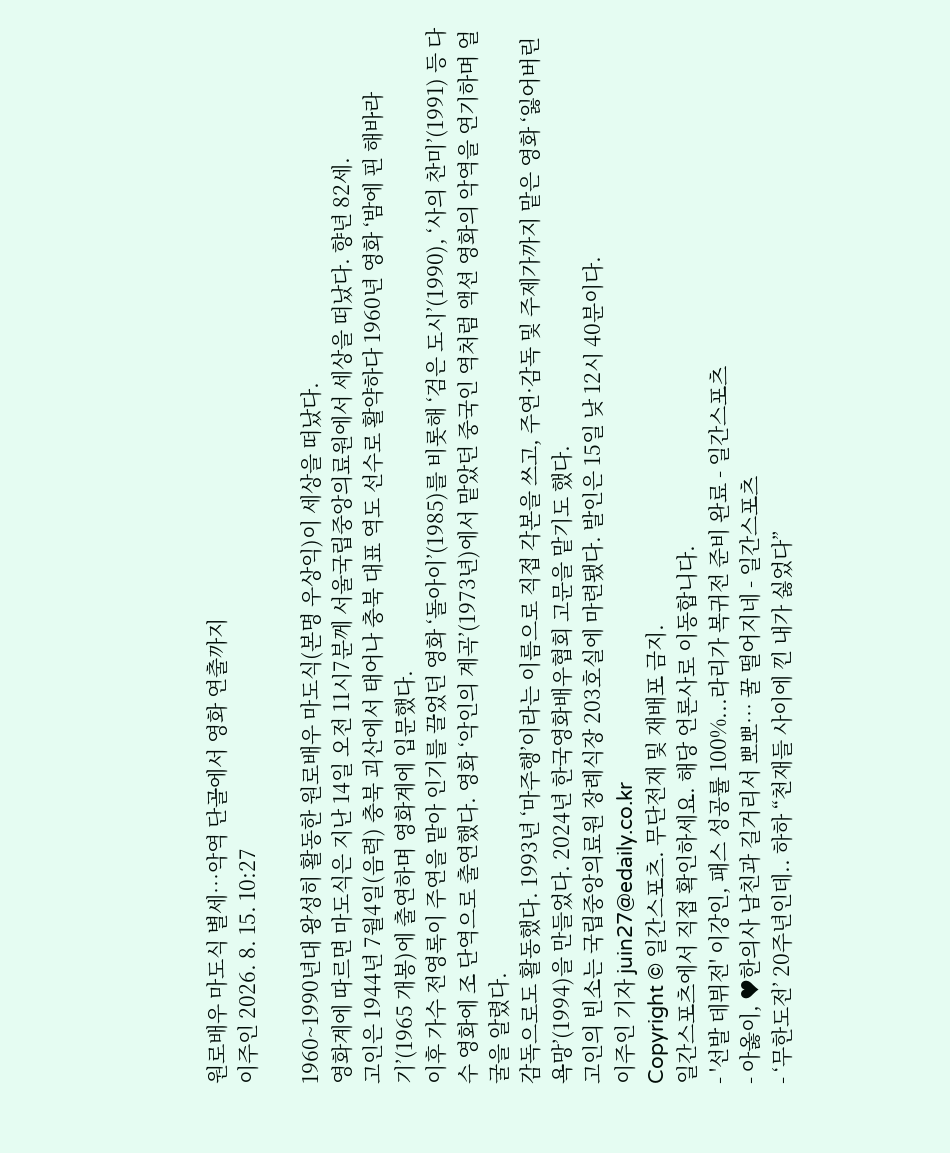원로배우 마도식 별세…악역 단골에서 영화 연출까지
이주인 2026. 8. 15. 10:27

1960~1990년대 왕성히 활동한 원로배우 마도식(본명 우상익)이 세상을 떠났다.
영화계에 따르면 마도식은 지난 14일 오전 11시7분께 서울국립중앙의료원에서 세상을 떠났다. 향년 82세.
고인은 1944년 7월4일(음력) 충북 괴산에서 태어나 충북 대표 역도 선수로 활약하다 1960년 영화 ‘밤에 핀 해바라기’(1965 개봉)에 출연하며 영화계에 입문했다.
이후 가수 전영록이 주연을 맡아 인기를 끌었던 영화 ‘돌아이’(1985)를 비롯해 ‘검은 도시’(1990), ‘사의 찬미’(1991) 등 다수 영화에 조 단역으로 출연했다. 영화 ‘악인의 계곡’(1973년)에서 맡았던 중국인 역처럼 액션 영화의 악역을 연기하며 얼굴을 알렸다.
감독으로도 활동했다. 1993년 ‘마주행’이라는 이름으로 직접 각본을 쓰고, 주연·감독 및 주제가까지 맡은 영화 ‘잃어버린 욕망’(1994)을 만들었다. 2024년 한국영화배우협회 고문을 맡기도 했다.
고인의 빈소는 국립중앙의료원 장례식장 203호실에 마련됐다. 발인은 15일 낮 12시 40분이다.
이주인 기자 juin27@edaily.co.kr
Copyright © 일간스포츠. 무단전재 및 재배포 금지.
일간스포츠에서 직접 확인하세요. 해당 언론사로 이동합니다.
- '선발 데뷔전' 이강인, 패스 성공률 100%...라리가 복귀전 준비 완료 - 일간스포츠
- 아옳이, ♥한의사 남친과 길거리서 뽀뽀… 꿀 떨어지네 - 일간스포츠
- ‘무한도전’ 20주년인데.. 하하 “천재들 사이에 낀 내가 싫었다”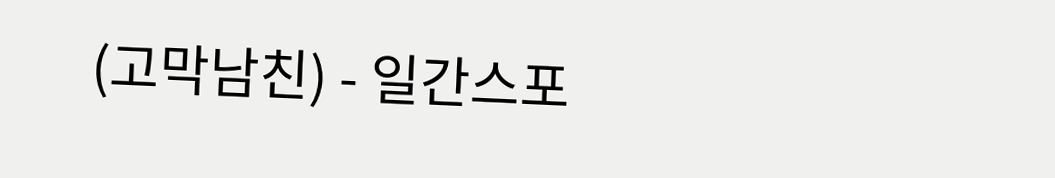(고막남친) - 일간스포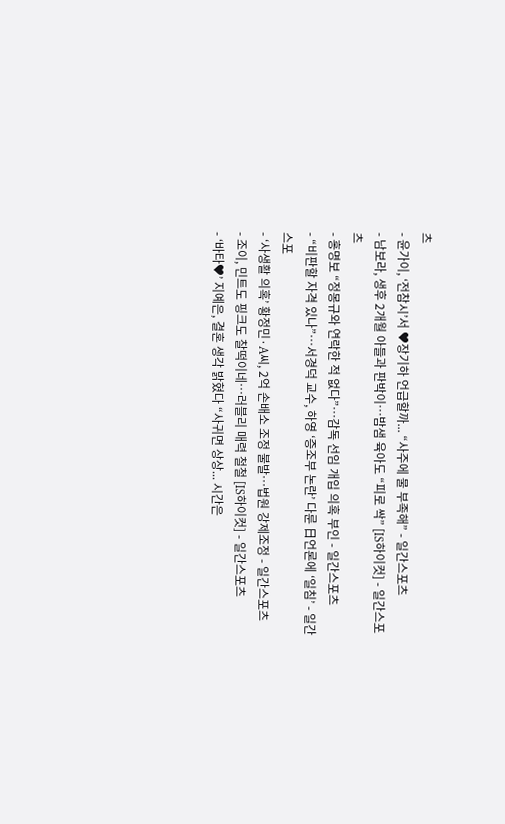츠
- 윤가이, ‘전참시’서 ♥장기하 언급할까... “사주에 물 부족해” - 일간스포츠
- 남보라, 생후 2개월 아들과 판박이…밤샘 육아도 “피로 싹” [IS하이컷] - 일간스포츠
- 홍명보 “정몽규와 연락한 적 없다”…감독 선임 개입 의혹 부인 - 일간스포츠
- “비판할 자격 있나”…서경덕 교수, 하영 ‘증조부 논란’ 다룬 日언론에 ‘일침’ - 일간스포
- ‘사생활 의혹’ 황정민·A씨, 2억 손배소 조정 불발…법원 강제조정 - 일간스포츠
- 조이, 민트도 핑크도 찰떡이네…러블리 매력 철철 [IS하이컷] - 일간스포츠
- ‘바타♥’ 지예은, 결혼 생각 밝혔다 “사귀면 상상... 시간은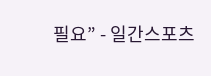필요” - 일간스포츠